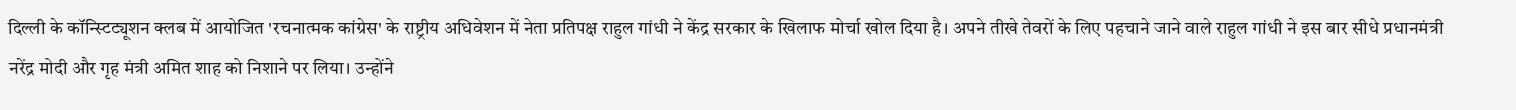दिल्ली के कॉन्स्टिट्यूशन क्लब में आयोजित 'रचनात्मक कांग्रेस' के राष्ट्रीय अधिवेशन में नेता प्रतिपक्ष राहुल गांधी ने केंद्र सरकार के खिलाफ मोर्चा खोल दिया है। अपने तीखे तेवरों के लिए पहचाने जाने वाले राहुल गांधी ने इस बार सीधे प्रधानमंत्री नरेंद्र मोदी और गृह मंत्री अमित शाह को निशाने पर लिया। उन्होंने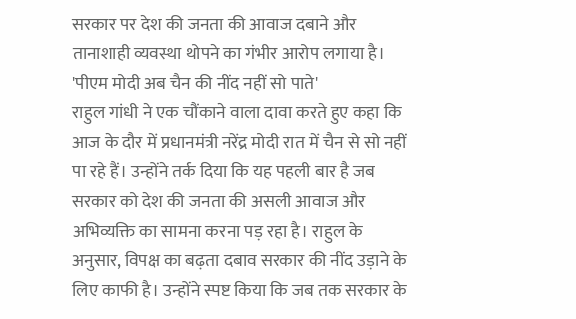सरकार पर देश की जनता की आवाज दबाने और तानाशाही व्यवस्था थोपने का गंभीर आरोप लगाया है।
'पीएम मोदी अब चैन की नींद नहीं सो पाते'
राहुल गांधी ने एक चौंकाने वाला दावा करते हुए कहा कि आज के दौर में प्रधानमंत्री नरेंद्र मोदी रात में चैन से सो नहीं पा रहे हैं। उन्होंने तर्क दिया कि यह पहली बार है जब सरकार को देश की जनता की असली आवाज और अभिव्यक्ति का सामना करना पड़ रहा है। राहुल के अनुसार, विपक्ष का बढ़ता दबाव सरकार की नींद उड़ाने के लिए काफी है। उन्होंने स्पष्ट किया कि जब तक सरकार के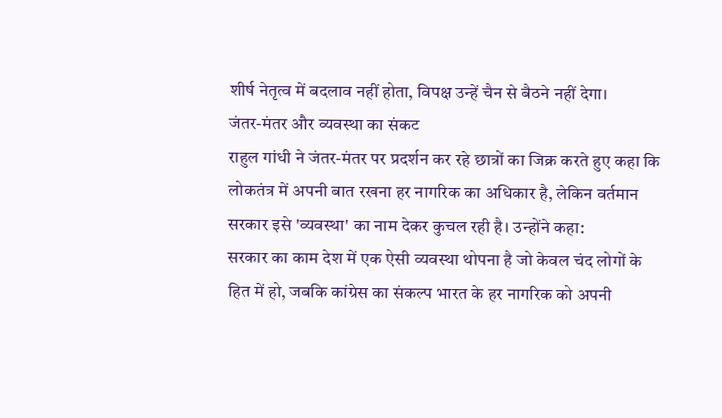शीर्ष नेतृत्व में बदलाव नहीं होता, विपक्ष उन्हें चैन से बैठने नहीं देगा।
जंतर-मंतर और व्यवस्था का संकट
राहुल गांधी ने जंतर-मंतर पर प्रदर्शन कर रहे छात्रों का जिक्र करते हुए कहा कि लोकतंत्र में अपनी बात रखना हर नागरिक का अधिकार है, लेकिन वर्तमान सरकार इसे 'व्यवस्था' का नाम देकर कुचल रही है। उन्होंने कहा:
सरकार का काम देश में एक ऐसी व्यवस्था थोपना है जो केवल चंद लोगों के हित में हो, जबकि कांग्रेस का संकल्प भारत के हर नागरिक को अपनी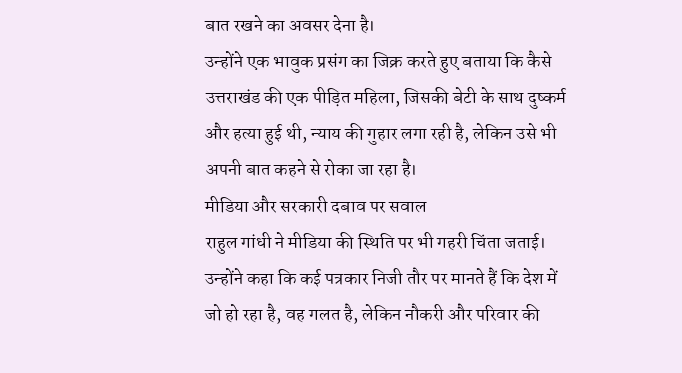बात रखने का अवसर देना है।
उन्होंने एक भावुक प्रसंग का जिक्र करते हुए बताया कि कैसे उत्तराखंड की एक पीड़ित महिला, जिसकी बेटी के साथ दुष्कर्म और हत्या हुई थी, न्याय की गुहार लगा रही है, लेकिन उसे भी अपनी बात कहने से रोका जा रहा है।
मीडिया और सरकारी दबाव पर सवाल
राहुल गांधी ने मीडिया की स्थिति पर भी गहरी चिंता जताई। उन्होंने कहा कि कई पत्रकार निजी तौर पर मानते हैं कि देश में जो हो रहा है, वह गलत है, लेकिन नौकरी और परिवार की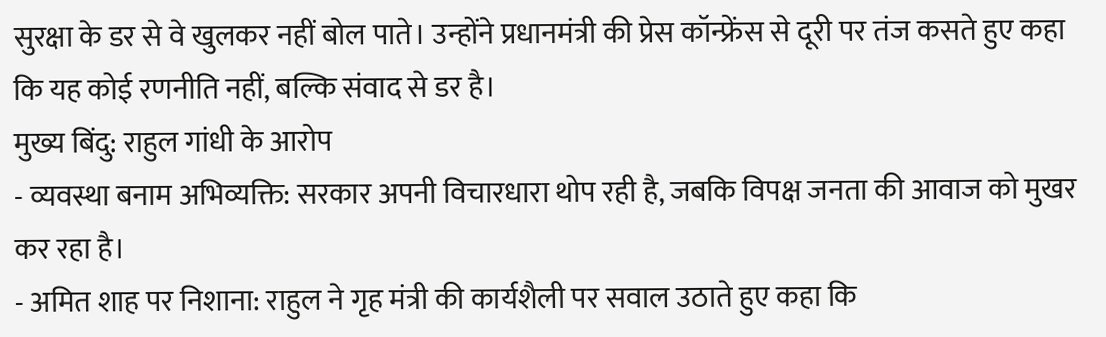सुरक्षा के डर से वे खुलकर नहीं बोल पाते। उन्होंने प्रधानमंत्री की प्रेस कॉन्फ्रेंस से दूरी पर तंज कसते हुए कहा कि यह कोई रणनीति नहीं, बल्कि संवाद से डर है।
मुख्य बिंदु: राहुल गांधी के आरोप
- व्यवस्था बनाम अभिव्यक्ति: सरकार अपनी विचारधारा थोप रही है, जबकि विपक्ष जनता की आवाज को मुखर कर रहा है।
- अमित शाह पर निशाना: राहुल ने गृह मंत्री की कार्यशैली पर सवाल उठाते हुए कहा कि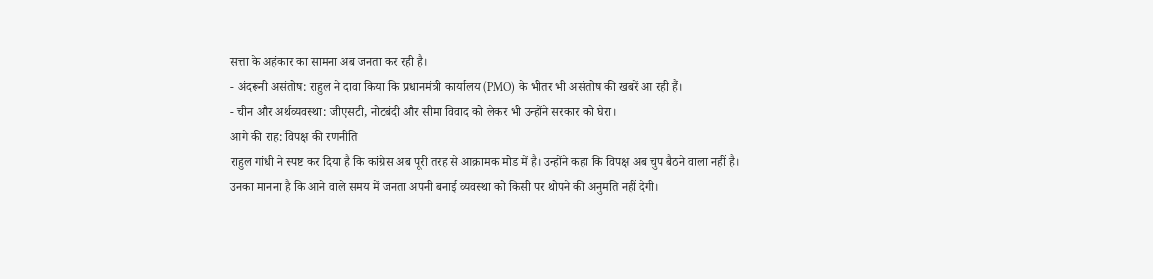सत्ता के अहंकार का सामना अब जनता कर रही है।
- अंदरूनी असंतोष: राहुल ने दावा किया कि प्रधानमंत्री कार्यालय (PMO) के भीतर भी असंतोष की खबरें आ रही हैं।
- चीन और अर्थव्यवस्था: जीएसटी, नोटबंदी और सीमा विवाद को लेकर भी उन्होंने सरकार को घेरा।
आगे की राह: विपक्ष की रणनीति
राहुल गांधी ने स्पष्ट कर दिया है कि कांग्रेस अब पूरी तरह से आक्रामक मोड में है। उन्होंने कहा कि विपक्ष अब चुप बैठने वाला नहीं है। उनका मानना है कि आने वाले समय में जनता अपनी बनाई व्यवस्था को किसी पर थोपने की अनुमति नहीं देगी।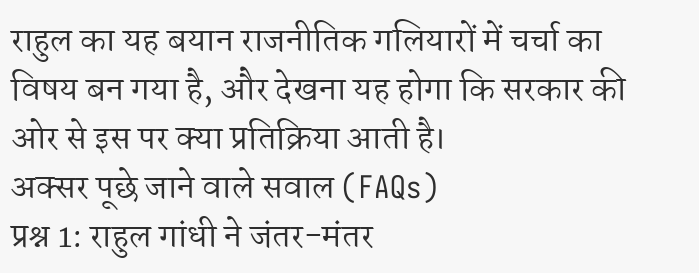राहुल का यह बयान राजनीतिक गलियारों में चर्चा का विषय बन गया है, और देखना यह होगा कि सरकार की ओर से इस पर क्या प्रतिक्रिया आती है।
अक्सर पूछे जाने वाले सवाल (FAQs)
प्रश्न 1: राहुल गांधी ने जंतर-मंतर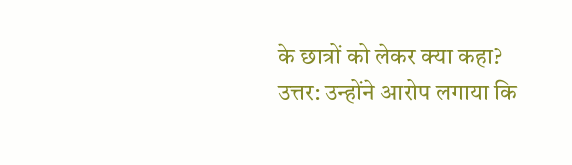के छात्रों को लेकर क्या कहा?
उत्तर: उन्होंने आरोप लगाया कि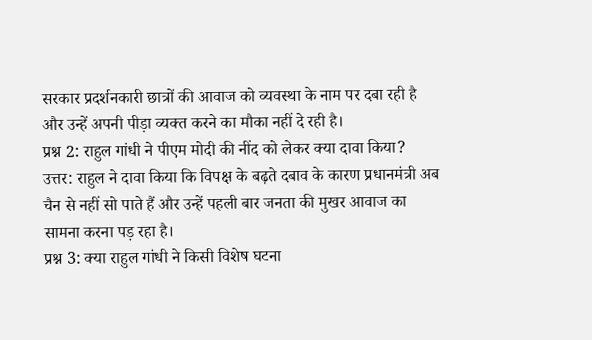सरकार प्रदर्शनकारी छात्रों की आवाज को व्यवस्था के नाम पर दबा रही है और उन्हें अपनी पीड़ा व्यक्त करने का मौका नहीं दे रही है।
प्रश्न 2: राहुल गांधी ने पीएम मोदी की नींद को लेकर क्या दावा किया?
उत्तर: राहुल ने दावा किया कि विपक्ष के बढ़ते दबाव के कारण प्रधानमंत्री अब चैन से नहीं सो पाते हैं और उन्हें पहली बार जनता की मुखर आवाज का सामना करना पड़ रहा है।
प्रश्न 3: क्या राहुल गांधी ने किसी विशेष घटना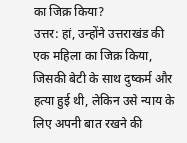का जिक्र किया?
उत्तर: हां, उन्होंने उत्तराखंड की एक महिला का जिक्र किया, जिसकी बेटी के साथ दुष्कर्म और हत्या हुई थी, लेकिन उसे न्याय के लिए अपनी बात रखने की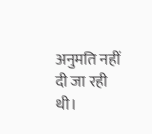अनुमति नहीं दी जा रही थी।